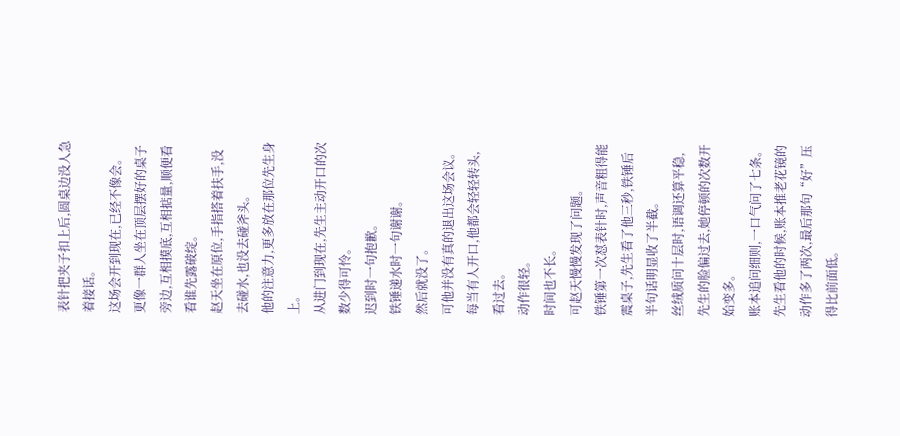表针把夹子扣上后,圆桌边没人急着接话。
这场会开到现在,已经不像会。
更像一群人坐在顶层摆好的桌子旁边,互相摸底,互相掂量,顺便看看谁先露破绽。
赵天坐在原位,手指搭着扶手,没去碰水,也没去碰斧头。
他的注意力,更多放在那位先生身上。
从进门到现在,先生主动开口的次数少得可怜。
迟到时一句抱歉。
铁锤递水时一句谢谢。
然后就没了。
可他并没有真的退出这场会议。
每当有人开口,他都会轻轻转头,看过去。
动作很轻。
时间也不长。
可赵天慢慢发现了问题。
铁锤第一次怼表针时,声音粗得能震桌子,先生看了他三秒,铁锤后半句话明显收了半截。
丝绒质问十层时,语调还算平稳,先生的脸偏过去,她停顿的次数开始变多。
账本追问细则,一口气问了七条。
先生看他的时候,账本推老花镜的动作多了两次,最后那句“好”压得比前面低。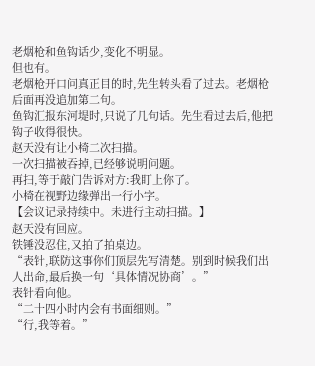老烟枪和鱼钩话少,变化不明显。
但也有。
老烟枪开口问真正目的时,先生转头看了过去。老烟枪后面再没追加第二句。
鱼钩汇报东河堤时,只说了几句话。先生看过去后,他把钩子收得很快。
赵天没有让小椅二次扫描。
一次扫描被吞掉,已经够说明问题。
再扫,等于敲门告诉对方:我盯上你了。
小椅在视野边缘弹出一行小字。
【会议记录持续中。未进行主动扫描。】
赵天没有回应。
铁锤没忍住,又拍了拍桌边。
“表针,联防这事你们顶层先写清楚。别到时候我们出人出命,最后换一句‘具体情况协商’。”
表针看向他。
“二十四小时内会有书面细则。”
“行,我等着。”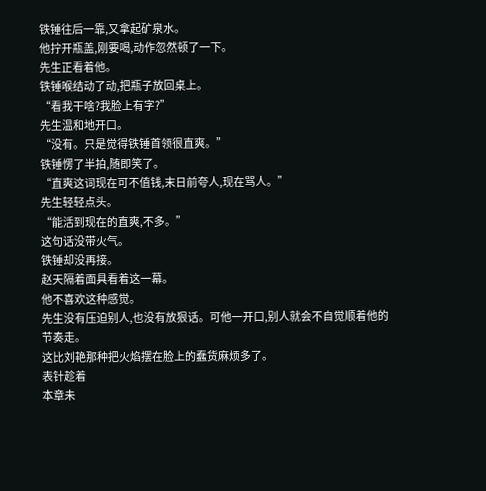铁锤往后一靠,又拿起矿泉水。
他拧开瓶盖,刚要喝,动作忽然顿了一下。
先生正看着他。
铁锤喉结动了动,把瓶子放回桌上。
“看我干啥?我脸上有字?”
先生温和地开口。
“没有。只是觉得铁锤首领很直爽。”
铁锤愣了半拍,随即笑了。
“直爽这词现在可不值钱,末日前夸人,现在骂人。”
先生轻轻点头。
“能活到现在的直爽,不多。”
这句话没带火气。
铁锤却没再接。
赵天隔着面具看着这一幕。
他不喜欢这种感觉。
先生没有压迫别人,也没有放狠话。可他一开口,别人就会不自觉顺着他的节奏走。
这比刘艳那种把火焰摆在脸上的蠢货麻烦多了。
表针趁着
本章未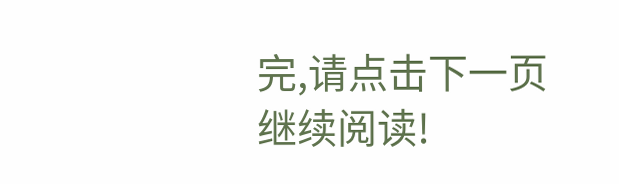完,请点击下一页继续阅读!